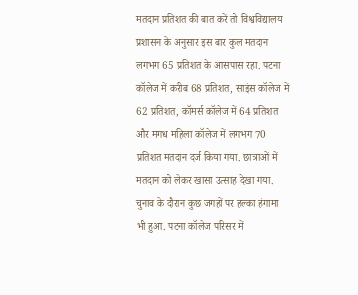मतदान प्रतिशत की बात करें तो विश्वविद्यालय प्रशासन के अनुसार इस बार कुल मतदान लगभग 65 प्रतिशत के आसपास रहा. पटना कॉलेज में करीब 68 प्रतिशत, साइंस कॉलेज में 62 प्रतिशत, कॉमर्स कॉलेज में 64 प्रतिशत और मगध महिला कॉलेज में लगभग 70 प्रतिशत मतदान दर्ज किया गया. छात्राओं में मतदान को लेकर खासा उत्साह देखा गया.
चुनाव के दौरान कुछ जगहों पर हल्का हंगामा भी हुआ. पटना कॉलेज परिसर में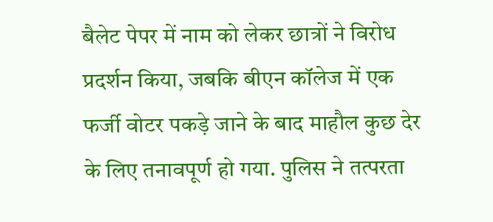बैलेट पेपर में नाम को लेकर छात्रों ने विरोध प्रदर्शन किया, जबकि बीएन कॉलेज में एक फर्जी वोटर पकड़े जाने के बाद माहौल कुछ देर के लिए तनावपूर्ण हो गया. पुलिस ने तत्परता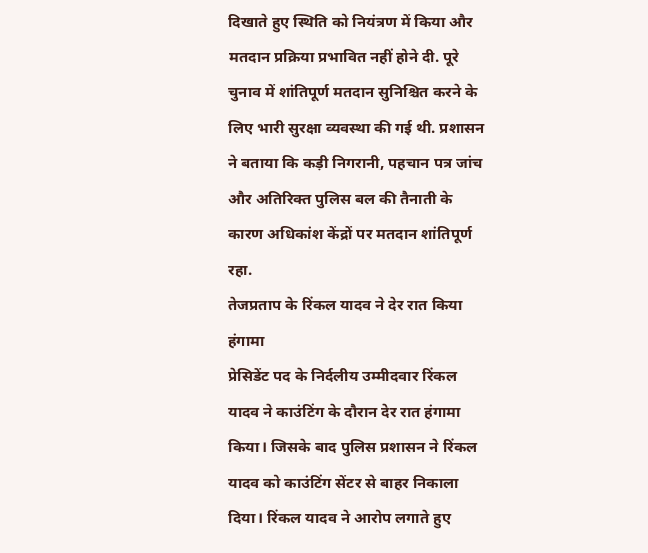दिखाते हुए स्थिति को नियंत्रण में किया और मतदान प्रक्रिया प्रभावित नहीं होने दी. पूरे चुनाव में शांतिपूर्ण मतदान सुनिश्चित करने के लिए भारी सुरक्षा व्यवस्था की गई थी. प्रशासन ने बताया कि कड़ी निगरानी, पहचान पत्र जांच और अतिरिक्त पुलिस बल की तैनाती के कारण अधिकांश केंद्रों पर मतदान शांतिपूर्ण रहा.
तेजप्रताप के रिंकल यादव ने देर रात किया हंगामा
प्रेसिडेंट पद के निर्दलीय उम्मीदवार रिंकल यादव ने काउंटिंग के दौरान देर रात हंगामा किया। जिसके बाद पुलिस प्रशासन ने रिंकल यादव को काउंटिंग सेंटर से बाहर निकाला दिया। रिंकल यादव ने आरोप लगाते हुए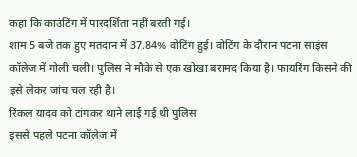कहा कि काउंटिंग में पारदर्शिता नहीं बरती गई।
शाम 5 बजे तक हुए मतदान में 37.84% वोटिंग हुई। वोटिंग के दौरान पटना साइंस कॉलेज में गोली चली। पुलिस ने मौके से एक खोखा बरामद किया है। फायरिंग किसने की इसे लेकर जांच चल रही है।
रिंकल यादव को टांगकर थाने लाई गई थी पुलिस
इससे पहले पटना कॉलेज में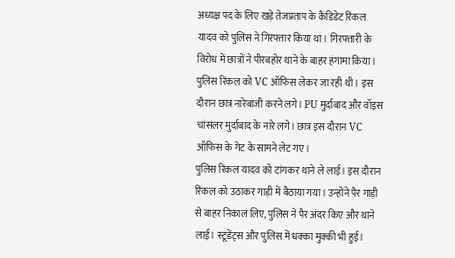अध्यक्ष पद के लिए खड़े तेजप्रताप के कैंडिडेट रिंकल यादव को पुलिस ने गिरफ्तार किया था। गिरफ्तारी के विरोध में छात्रों ने पीरबहोर थाने के बाहर हंगामा किया।
पुलिस रिंकल को VC ऑफिस लेकर जा रही थी। इस दौरान छात्र नारेबाजी करने लगे। PU मुर्दाबाद और वॉइस चांसलर मुर्दाबाद के नारे लगे। छात्र इस दौरान VC ऑफिस के गेट के सामने लेट गए।
पुलिस रिंकल यादव को टांगकर थाने ले लाई। इस दौरान रिंकल को उठाकर गाड़ी में बैठाया गया। उन्होंने पैर गाड़ी से बाहर निकाल लिए, पुलिस ने पैर अंदर किए और थाने लाई। स्टूडेंट्स और पुलिस में धक्का मुक्की भी हुई।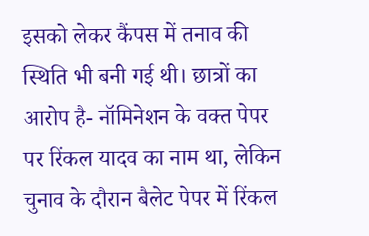इसको लेकर कैंपस में तनाव की स्थिति भी बनी गई थी। छात्रों का आरोप है- नॉमिनेशन के वक्त पेपर पर रिंकल यादव का नाम था, लेकिन चुनाव के दौरान बैलेट पेपर में रिंकल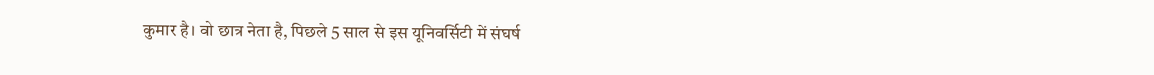कुमार है। वो छात्र नेता है, पिछले 5 साल से इस यूनिवर्सिटी में संघर्ष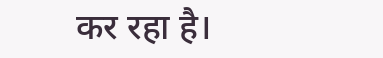कर रहा है।